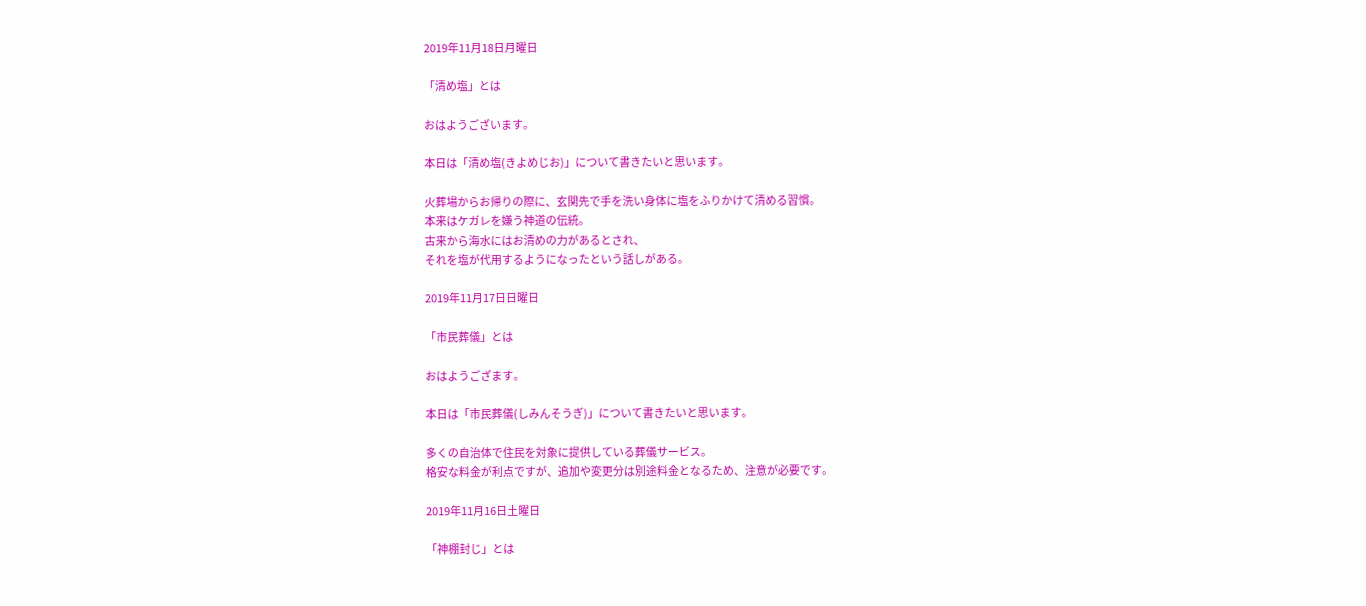2019年11月18日月曜日

「清め塩」とは

おはようございます。

本日は「清め塩(きよめじお)」について書きたいと思います。

火葬場からお帰りの際に、玄関先で手を洗い身体に塩をふりかけて清める習慣。
本来はケガレを嫌う神道の伝統。
古来から海水にはお清めの力があるとされ、
それを塩が代用するようになったという話しがある。

2019年11月17日日曜日

「市民葬儀」とは

おはようござます。

本日は「市民葬儀(しみんそうぎ)」について書きたいと思います。

多くの自治体で住民を対象に提供している葬儀サービス。
格安な料金が利点ですが、追加や変更分は別途料金となるため、注意が必要です。

2019年11月16日土曜日

「神棚封じ」とは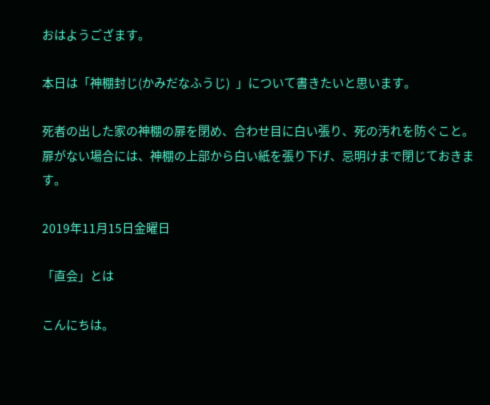おはようござます。

本日は「神棚封じ(かみだなふうじ)  」について書きたいと思います。

死者の出した家の神棚の扉を閉め、合わせ目に白い張り、死の汚れを防ぐこと。
扉がない場合には、神棚の上部から白い紙を張り下げ、忌明けまで閉じておきます。

2019年11月15日金曜日

「直会」とは

こんにちは。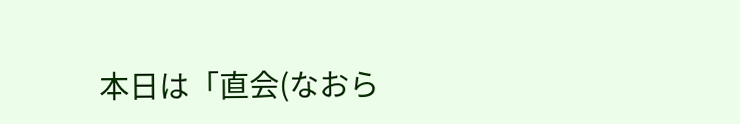本日は「直会(なおら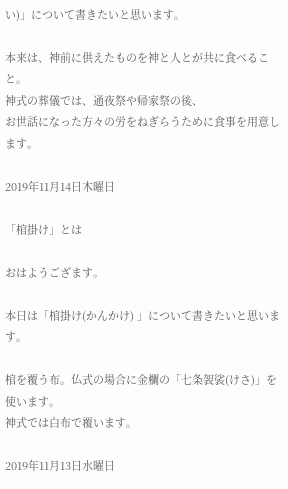い)」について書きたいと思います。

本来は、神前に供えたものを神と人とが共に食べること。
神式の葬儀では、通夜祭や帰家祭の後、
お世話になった方々の労をねぎらうために食事を用意します。

2019年11月14日木曜日

「棺掛け」とは

おはようござます。

本日は「棺掛け(かんかけ) 」について書きたいと思います。

棺を覆う布。仏式の場合に金欄の「七条袈裟(けさ)」を使います。
神式では白布で覆います。

2019年11月13日水曜日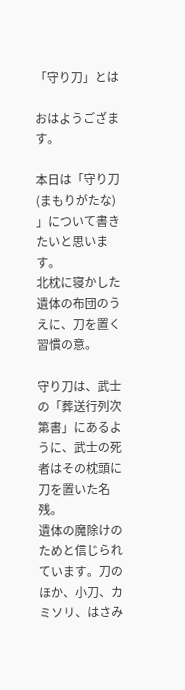「守り刀」とは

おはようござます。

本日は「守り刀(まもりがたな) 」について書きたいと思います。
北枕に寝かした遺体の布団のうえに、刀を置く習慣の意。

守り刀は、武士の「葬送行列次第書」にあるように、武士の死者はその枕頭に刀を置いた名残。
遺体の魔除けのためと信じられています。刀のほか、小刀、カミソリ、はさみ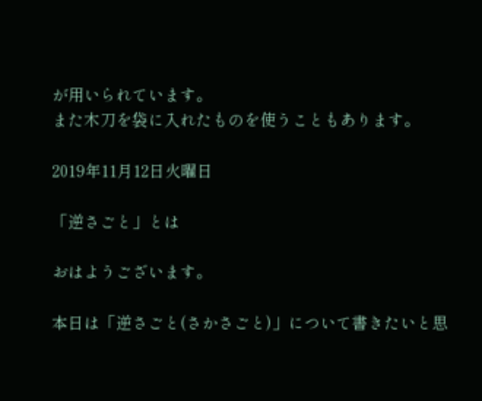が用いられています。
また木刀を袋に入れたものを使うこともあります。

2019年11月12日火曜日

「逆さごと」とは

おはようございます。

本日は「逆さごと(さかさごと)」について書きたいと思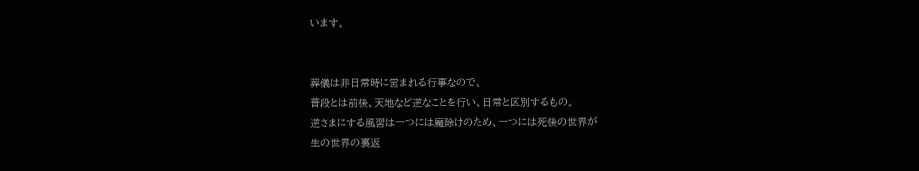います。


葬儀は非日常時に営まれる行事なので、
普段とは前後、天地など逆なことを行い、日常と区別するもの。
逆さまにする風習は一つには魔除けのため、一つには死後の世界が
生の世界の裏返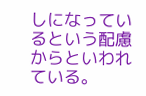しになっているという配慮からといわれている。